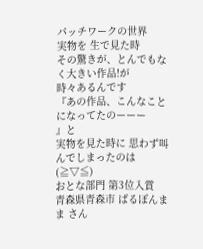パッチワークの世界
実物を 生で見た時
その驚きが、とんでもなく大きい作品!が
時々あるんです
『あの作品、こんなことになってたのーーー
』と
実物を見た時に 思わず叫んでしまったのは(≧▽≦)
おとな部門 第3位入賞
青森県青森市 ぱるぽんまま さん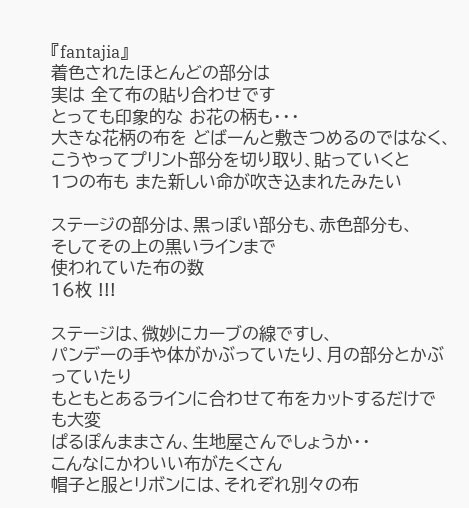『fantajia』
着色されたほとんどの部分は
実は 全て布の貼り合わせです
とっても印象的な お花の柄も・・・
大きな花柄の布を どばーんと敷きつめるのではなく、
こうやってプリント部分を切り取り、貼っていくと
1つの布も また新しい命が吹き込まれたみたい

ステージの部分は、黒っぽい部分も、赤色部分も、
そしてその上の黒いラインまで
使われていた布の数
16枚 !!!

ステージは、微妙にカーブの線ですし、
パンデーの手や体がかぶっていたり、月の部分とかぶっていたり
もともとあるラインに合わせて布をカットするだけでも大変
ぱるぽんままさん、生地屋さんでしょうか・・
こんなにかわいい布がたくさん
帽子と服とリボンには、それぞれ別々の布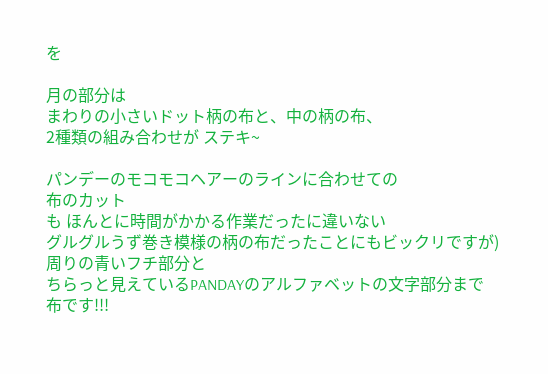を

月の部分は
まわりの小さいドット柄の布と、中の柄の布、
2種類の組み合わせが ステキ~

パンデーのモコモコヘアーのラインに合わせての
布のカット
も ほんとに時間がかかる作業だったに違いない
グルグルうず巻き模様の柄の布だったことにもビックリですが)
周りの青いフチ部分と
ちらっと見えているPANDAYのアルファベットの文字部分まで
布です!!!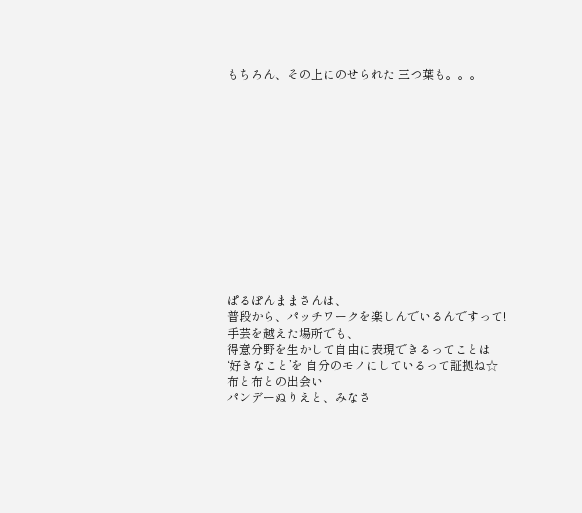もちろん、その上にのせられた 三つ葉も。。。













ぱるぽんままさんは、
普段から、パッチワークを楽しんでいるんですって!
手芸を越えた場所でも、
得意分野を生かして自由に表現できるってことは
‘好きなこと’を 自分のモノにしているって証拠ね☆
布と布との出会い
パンデーぬりえと、みなさ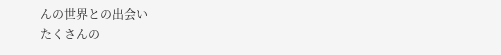んの世界との出会い
たくさんの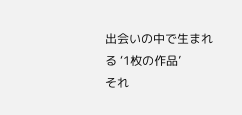出会いの中で生まれる ‘1枚の作品’
それ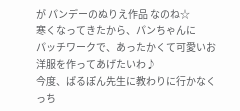が パンデーのぬりえ作品 なのね☆
寒くなってきたから、パンちゃんに
パッチワークで、あったかくて可愛いお洋服を作ってあげたいわ♪
今度、ぱるぽん先生に教わりに行かなくっち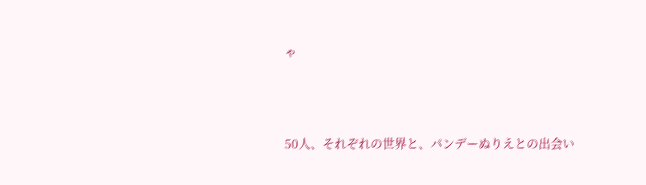ゃ



50人、それぞれの世界と、パンデーぬりえとの出会い